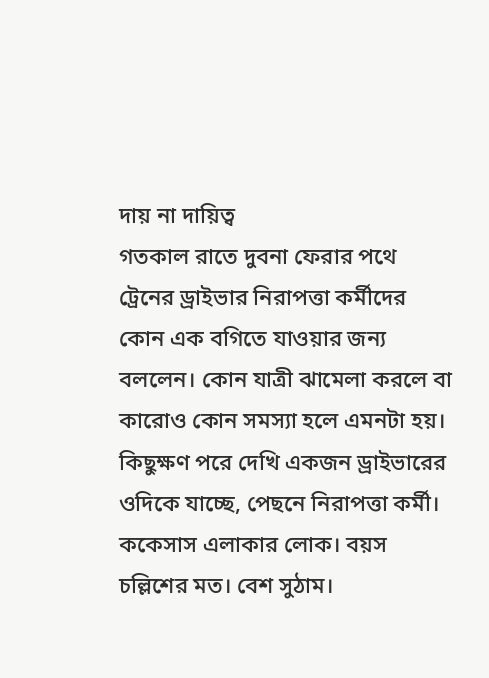দায় না দায়িত্ব
গতকাল রাতে দুবনা ফেরার পথে ট্রেনের ড্রাইভার নিরাপত্তা কর্মীদের কোন এক বগিতে যাওয়ার জন্য বললেন। কোন যাত্রী ঝামেলা করলে বা কারোও কোন সমস্যা হলে এমনটা হয়। কিছুক্ষণ পরে দেখি একজন ড্রাইভারের ওদিকে যাচ্ছে, পেছনে নিরাপত্তা কর্মী। ককেসাস এলাকার লোক। বয়স চল্লিশের মত। বেশ সুঠাম।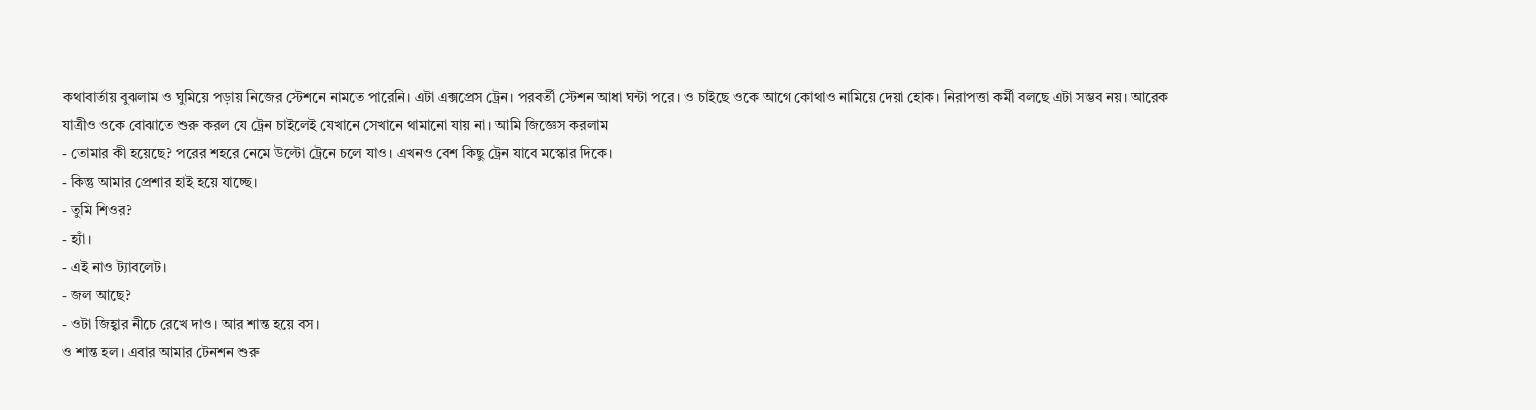কথাবার্তায় বুঝলাম ও ঘুমিয়ে পড়ায় নিজের স্টেশনে নামতে পারেনি। এটা এক্সপ্রেস ট্রেন। পরবর্তী স্টেশন আধা ঘন্টা পরে। ও চাইছে ওকে আগে কোথাও নামিয়ে দেয়া হোক। নিরাপত্তা কর্মী বলছে এটা সম্ভব নয়। আরেক যাত্রীও ওকে বোঝাতে শুরু করল যে ট্রেন চাইলেই যেখানে সেখানে থামানো যায় না। আমি জিজ্ঞেস করলাম
- তোমার কী হয়েছে? পরের শহরে নেমে উল্টো ট্রেনে চলে যাও। এখনও বেশ কিছু ট্রেন যাবে মস্কোর দিকে।
- কিন্তু আমার প্রেশার হাই হয়ে যাচ্ছে।
- তুমি শিওর?
- হ্যাঁ।
- এই নাও ট্যাবলেট।
- জল আছে?
- ওটা জিহ্বার নীচে রেখে দাও। আর শান্ত হয়ে বস।
ও শান্ত হল। এবার আমার টেনশন শুরু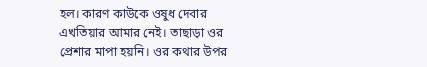হল। কারণ কাউকে ওষুধ দেবার এখতিয়ার আমার নেই। তাছাড়া ওর প্রেশার মাপা হয়নি। ওর কথার উপর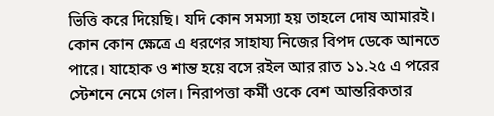ভিত্তি করে দিয়েছি। যদি কোন সমস্যা হয় তাহলে দোষ আমারই। কোন কোন ক্ষেত্রে এ ধরণের সাহায্য নিজের বিপদ ডেকে আনতে পারে। যাহোক ও শান্ত হয়ে বসে রইল আর রাত ১১.২৫ এ পরের স্টেশনে নেমে গেল। নিরাপত্তা কর্মী ওকে বেশ আন্তরিকতার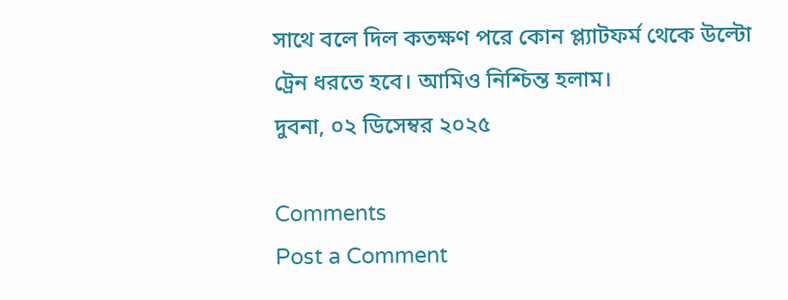সাথে বলে দিল কতক্ষণ পরে কোন প্ল্যাটফর্ম থেকে উল্টো ট্রেন ধরতে হবে। আমিও নিশ্চিন্ত হলাম।
দুবনা, ০২ ডিসেম্বর ২০২৫

Comments
Post a Comment